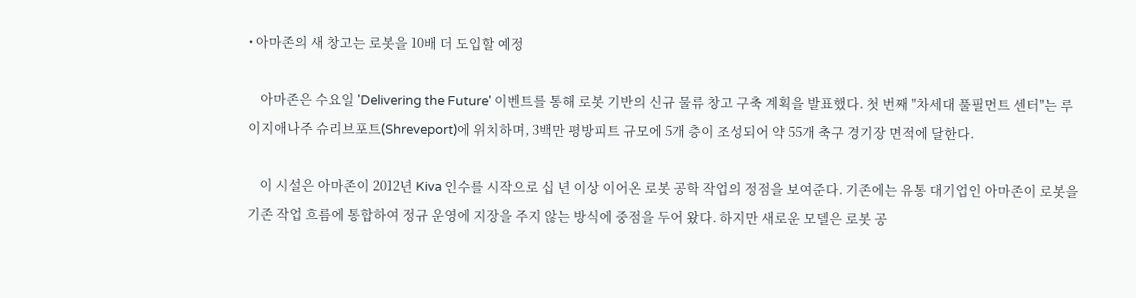• 아마존의 새 창고는 로봇을 10배 더 도입할 예정

    아마존은 수요일 'Delivering the Future' 이벤트를 통해 로봇 기반의 신규 물류 창고 구축 계획을 발표했다. 첫 번째 "차세대 풀필먼트 센터"는 루이지애나주 슈리브포트(Shreveport)에 위치하며, 3백만 평방피트 규모에 5개 층이 조성되어 약 55개 축구 경기장 면적에 달한다.

    이 시설은 아마존이 2012년 Kiva 인수를 시작으로 십 년 이상 이어온 로봇 공학 작업의 정점을 보여준다. 기존에는 유통 대기업인 아마존이 로봇을 기존 작업 흐름에 통합하여 정규 운영에 지장을 주지 않는 방식에 중점을 두어 왔다. 하지만 새로운 모델은 로봇 공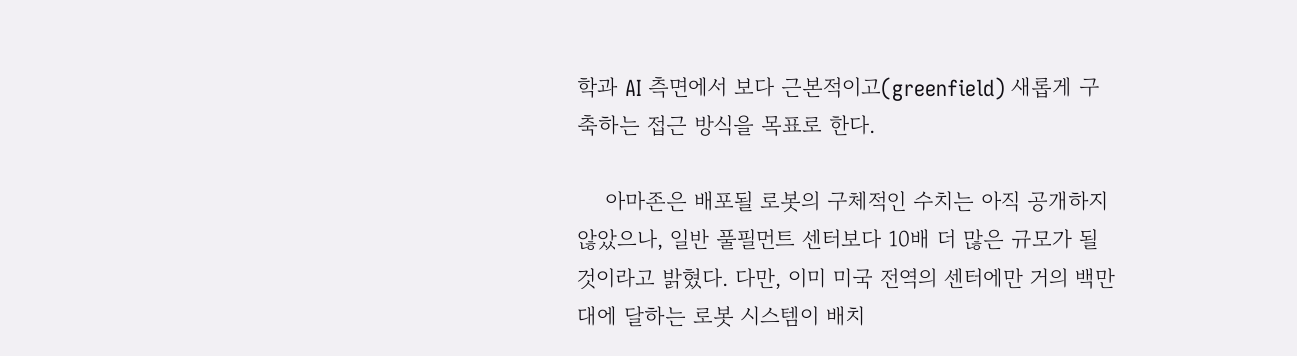학과 AI 측면에서 보다 근본적이고(greenfield) 새롭게 구축하는 접근 방식을 목표로 한다.

    아마존은 배포될 로봇의 구체적인 수치는 아직 공개하지 않았으나, 일반 풀필먼트 센터보다 10배 더 많은 규모가 될 것이라고 밝혔다. 다만, 이미 미국 전역의 센터에만 거의 백만 대에 달하는 로봇 시스템이 배치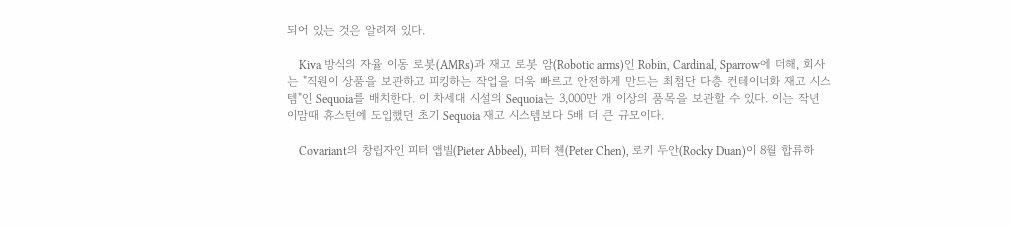되어 있는 것은 알려져 있다.

    Kiva 방식의 자율 이동 로봇(AMRs)과 재고 로봇 암(Robotic arms)인 Robin, Cardinal, Sparrow에 더해, 회사는 "직원이 상품을 보관하고 피킹하는 작업을 더욱 빠르고 안전하게 만드는 최첨단 다층 컨테이너화 재고 시스템"인 Sequoia를 배치한다. 이 차세대 시설의 Sequoia는 3,000만 개 이상의 품목을 보관할 수 있다. 이는 작년 이맘때 휴스턴에 도입했던 초기 Sequoia 재고 시스템보다 5배 더 큰 규모이다.

    Covariant의 창립자인 피터 앱빌(Pieter Abbeel), 피터 첸(Peter Chen), 로키 두안(Rocky Duan)이 8월 합류하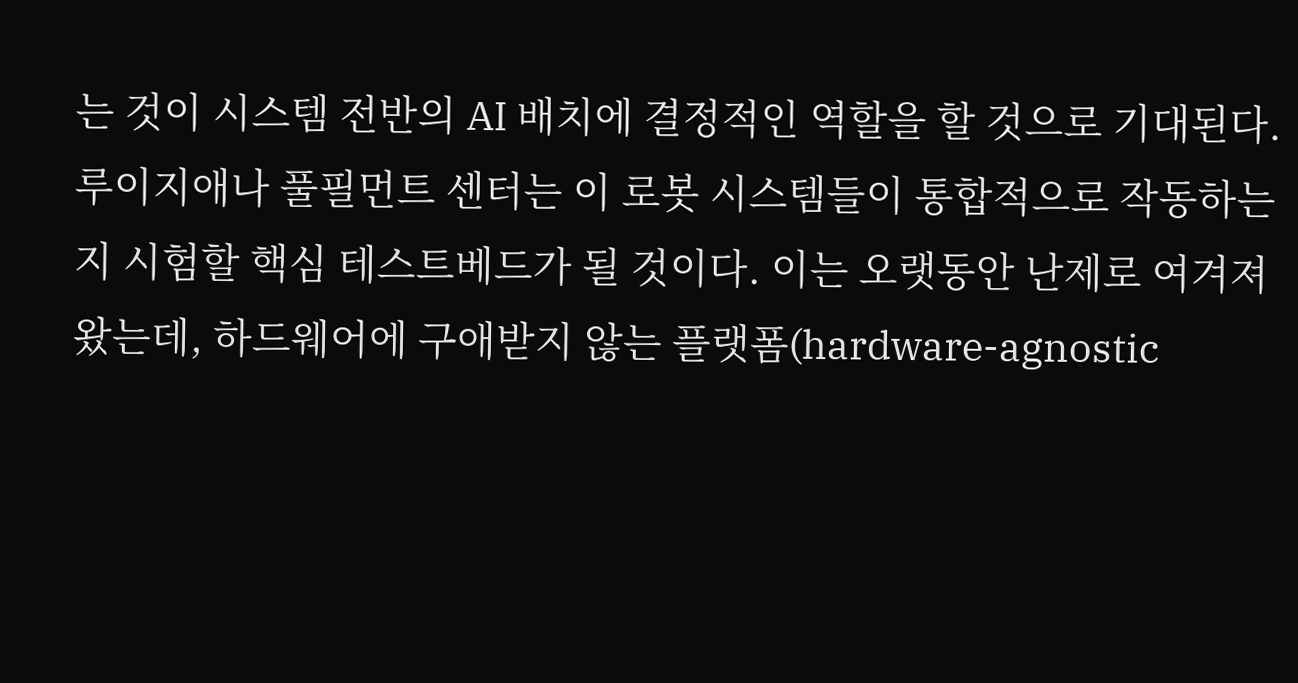는 것이 시스템 전반의 AI 배치에 결정적인 역할을 할 것으로 기대된다. 루이지애나 풀필먼트 센터는 이 로봇 시스템들이 통합적으로 작동하는지 시험할 핵심 테스트베드가 될 것이다. 이는 오랫동안 난제로 여겨져 왔는데, 하드웨어에 구애받지 않는 플랫폼(hardware-agnostic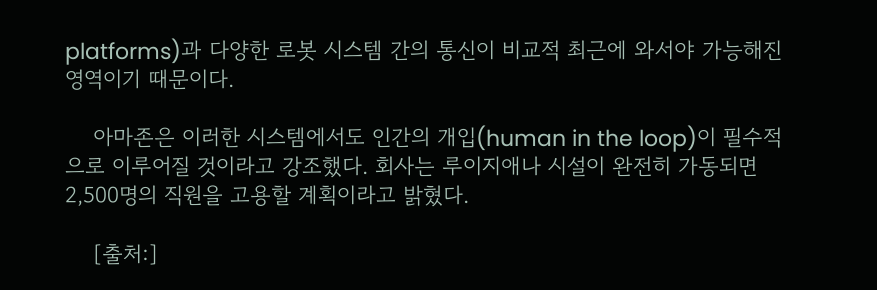platforms)과 다양한 로봇 시스템 간의 통신이 비교적 최근에 와서야 가능해진 영역이기 때문이다.

    아마존은 이러한 시스템에서도 인간의 개입(human in the loop)이 필수적으로 이루어질 것이라고 강조했다. 회사는 루이지애나 시설이 완전히 가동되면 2,500명의 직원을 고용할 계획이라고 밝혔다.

    [출처:]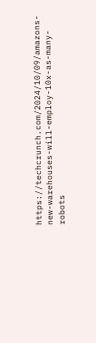https://techcrunch.com/2024/10/09/amazons-new-warehouses-will-employ-10x-as-many-robots